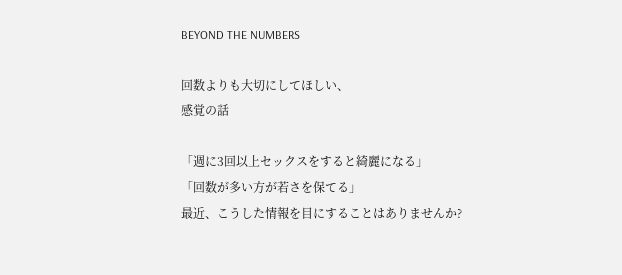BEYOND THE NUMBERS

回数よりも大切にしてほしい、
感覚の話

「週に3回以上セックスをすると綺麗になる」
「回数が多い方が若さを保てる」
最近、こうした情報を目にすることはありませんか?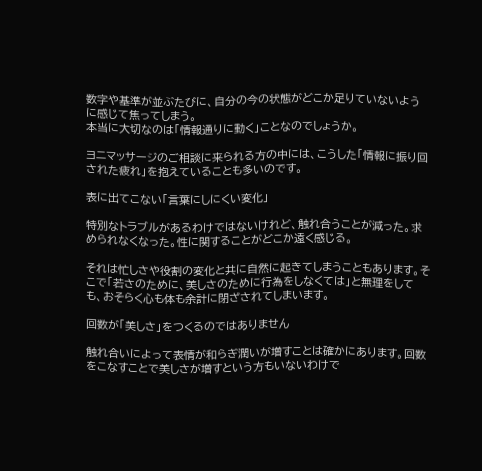数字や基準が並ぶたびに、自分の今の状態がどこか足りていないように感じて焦ってしまう。
本当に大切なのは「情報通りに動く」ことなのでしょうか。

ヨニマッサージのご相談に来られる方の中には、こうした「情報に振り回された疲れ」を抱えていることも多いのです。

表に出てこない「言葉にしにくい変化」

特別なトラブルがあるわけではないけれど、触れ合うことが減った。求められなくなった。性に関することがどこか遠く感じる。

それは忙しさや役割の変化と共に自然に起きてしまうこともあります。そこで「若さのために、美しさのために行為をしなくては」と無理をしても、おそらく心も体も余計に閉ざされてしまいます。

回数が「美しさ」をつくるのではありません

触れ合いによって表情が和らぎ潤いが増すことは確かにあります。回数をこなすことで美しさが増すという方もいないわけで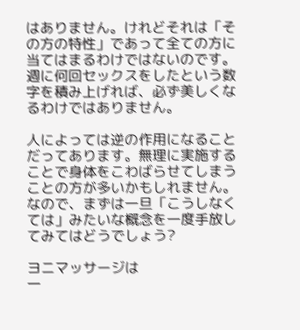はありません。けれどそれは「その方の特性」であって全ての方に当てはまるわけではないのです。週に何回セックスをしたという数字を積み上げれば、必ず美しくなるわけではありません。

人によっては逆の作用になることだってあります。無理に実施することで身体をこわばらせてしまうことの方が多いかもしれません。なので、まずは一旦「こうしなくては」みたいな概念を一度手放してみてはどうでしょう?

ヨニマッサージは
一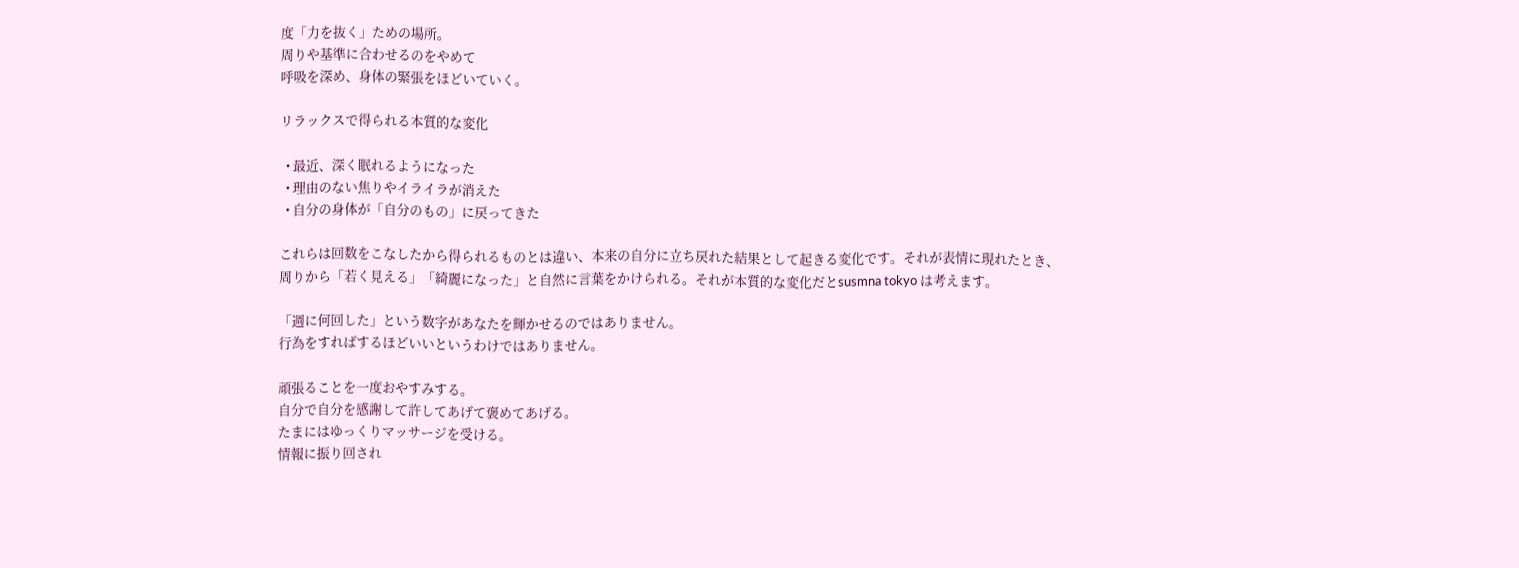度「力を抜く」ための場所。
周りや基準に合わせるのをやめて
呼吸を深め、身体の緊張をほどいていく。

リラックスで得られる本質的な変化

  • 最近、深く眠れるようになった
  • 理由のない焦りやイライラが消えた
  • 自分の身体が「自分のもの」に戻ってきた

これらは回数をこなしたから得られるものとは違い、本来の自分に立ち戻れた結果として起きる変化です。それが表情に現れたとき、周りから「若く見える」「綺麗になった」と自然に言葉をかけられる。それが本質的な変化だとsusmna tokyo は考えます。

「週に何回した」という数字があなたを輝かせるのではありません。
行為をすればするほどいいというわけではありません。

頑張ることを一度おやすみする。
自分で自分を感謝して許してあげて褒めてあげる。
たまにはゆっくりマッサージを受ける。
情報に振り回され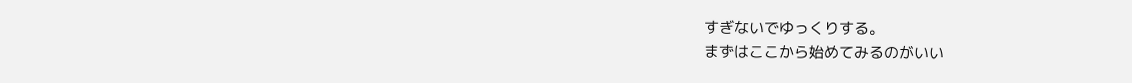すぎないでゆっくりする。
まずはここから始めてみるのがいい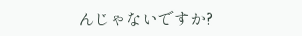んじゃないですか?